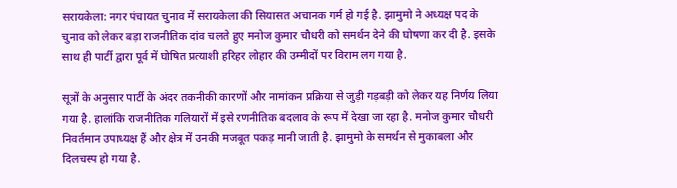सरायकेला: नगर पंचायत चुनाव में सरायकेला की सियासत अचानक गर्म हो गई है. झामुमो ने अध्यक्ष पद के चुनाव को लेकर बड़ा राजनीतिक दांव चलते हुए मनोज कुमार चौधरी को समर्थन देने की घोषणा कर दी है. इसके साथ ही पार्टी द्वारा पूर्व में घोषित प्रत्याशी हरिहर लोहार की उम्मीदों पर विराम लग गया है.

सूत्रों के अनुसार पार्टी के अंदर तकनीकी कारणों और नामांकन प्रक्रिया से जुड़ी गड़बड़ी को लेकर यह निर्णय लिया गया है. हालांकि राजनीतिक गलियारों में इसे रणनीतिक बदलाव के रूप में देखा जा रहा है. मनोज कुमार चौधरी निवर्तमान उपाध्यक्ष हैं और क्षेत्र में उनकी मजबूत पकड़ मानी जाती है. झामुमो के समर्थन से मुकाबला और दिलचस्प हो गया है.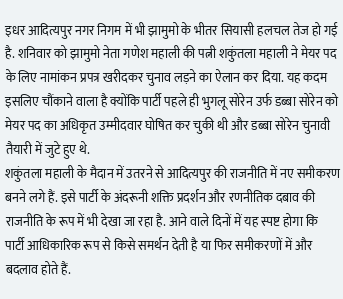इधर आदित्यपुर नगर निगम में भी झामुमो के भीतर सियासी हलचल तेज हो गई है. शनिवार को झामुमो नेता गणेश महाली की पत्नी शकुंतला महाली ने मेयर पद के लिए नामांकन प्रपत्र खरीदकर चुनाव लड़ने का ऐलान कर दिया. यह कदम इसलिए चौंकाने वाला है क्योंकि पार्टी पहले ही भुगलू सोरेन उर्फ डब्बा सोरेन को मेयर पद का अधिकृत उम्मीदवार घोषित कर चुकी थी और डब्बा सोरेन चुनावी तैयारी में जुटे हुए थे.
शकुंतला महाली के मैदान में उतरने से आदित्यपुर की राजनीति में नए समीकरण बनने लगे हैं. इसे पार्टी के अंदरूनी शक्ति प्रदर्शन और रणनीतिक दबाव की राजनीति के रूप में भी देखा जा रहा है. आने वाले दिनों में यह स्पष्ट होगा कि पार्टी आधिकारिक रूप से किसे समर्थन देती है या फिर समीकरणों में और बदलाव होते हैं.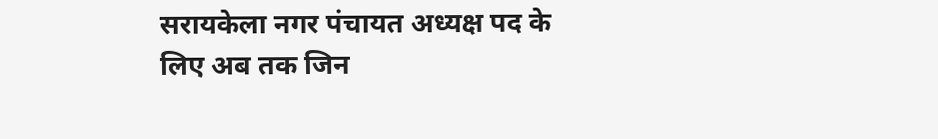सरायकेला नगर पंचायत अध्यक्ष पद के लिए अब तक जिन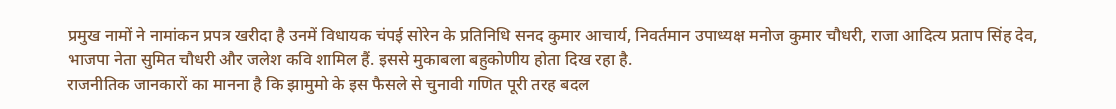प्रमुख नामों ने नामांकन प्रपत्र खरीदा है उनमें विधायक चंपई सोरेन के प्रतिनिधि सनद कुमार आचार्य, निवर्तमान उपाध्यक्ष मनोज कुमार चौधरी, राजा आदित्य प्रताप सिंह देव, भाजपा नेता सुमित चौधरी और जलेश कवि शामिल हैं. इससे मुकाबला बहुकोणीय होता दिख रहा है.
राजनीतिक जानकारों का मानना है कि झामुमो के इस फैसले से चुनावी गणित पूरी तरह बदल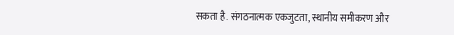सकता है. संगठनात्मक एकजुटता, स्थानीय समीकरण और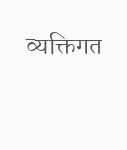व्यक्तिगत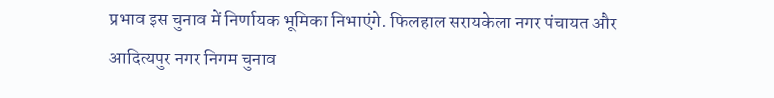प्रभाव इस चुनाव में निर्णायक भूमिका निभाएंगे. फिलहाल सरायकेला नगर पंचायत और आदित्यपुर नगर निगम चुनाव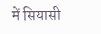में सियासी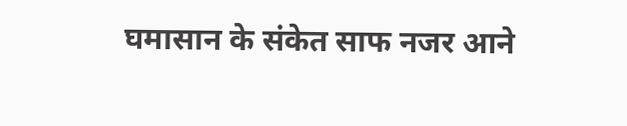घमासान के संकेत साफ नजर आने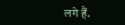लगे हैं.